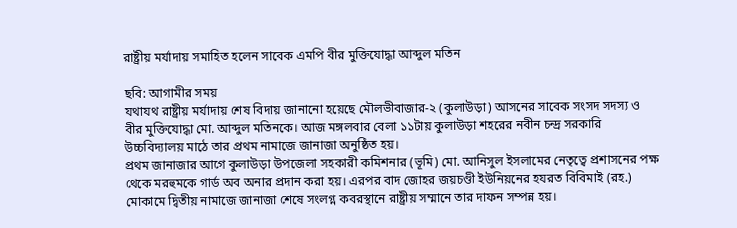রাষ্ট্রীয় মর্যাদায় সমাহিত হলেন সাবেক এমপি বীর মুক্তিযোদ্ধা আব্দুল মতিন

ছবি: আগামীর সময়
যথাযথ রাষ্ট্রীয় মর্যাদায় শেষ বিদায় জানানো হয়েছে মৌলভীবাজার-২ (কুলাউড়া) আসনের সাবেক সংসদ সদস্য ও বীর মুক্তিযোদ্ধা মো. আব্দুল মতিনকে। আজ মঙ্গলবার বেলা ১১টায় কুলাউড়া শহরের নবীন চন্দ্র সরকারি উচ্চবিদ্যালয় মাঠে তার প্রথম নামাজে জানাজা অনুষ্ঠিত হয়।
প্রথম জানাজার আগে কুলাউড়া উপজেলা সহকারী কমিশনার (ভূমি) মো. আনিসুল ইসলামের নেতৃত্বে প্রশাসনের পক্ষ থেকে মরহুমকে গার্ড অব অনার প্রদান করা হয়। এরপর বাদ জোহর জয়চণ্ডী ইউনিয়নের হযরত বিবিমাই (রহ.) মোকামে দ্বিতীয় নামাজে জানাজা শেষে সংলগ্ন কবরস্থানে রাষ্ট্রীয় সম্মানে তার দাফন সম্পন্ন হয়।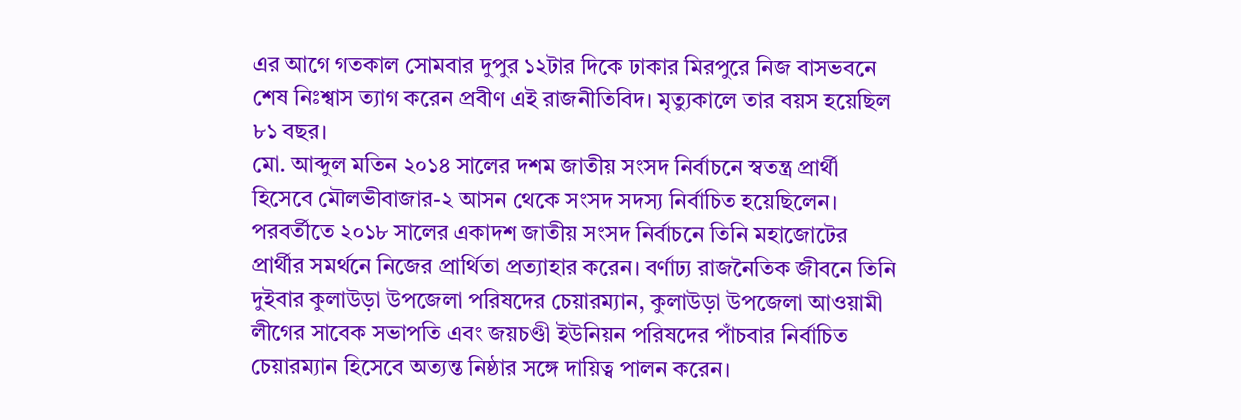এর আগে গতকাল সোমবার দুপুর ১২টার দিকে ঢাকার মিরপুরে নিজ বাসভবনে শেষ নিঃশ্বাস ত্যাগ করেন প্রবীণ এই রাজনীতিবিদ। মৃত্যুকালে তার বয়স হয়েছিল ৮১ বছর।
মো. আব্দুল মতিন ২০১৪ সালের দশম জাতীয় সংসদ নির্বাচনে স্বতন্ত্র প্রার্থী হিসেবে মৌলভীবাজার-২ আসন থেকে সংসদ সদস্য নির্বাচিত হয়েছিলেন। পরবর্তীতে ২০১৮ সালের একাদশ জাতীয় সংসদ নির্বাচনে তিনি মহাজোটের প্রার্থীর সমর্থনে নিজের প্রার্থিতা প্রত্যাহার করেন। বর্ণাঢ্য রাজনৈতিক জীবনে তিনি দুইবার কুলাউড়া উপজেলা পরিষদের চেয়ারম্যান, কুলাউড়া উপজেলা আওয়ামী লীগের সাবেক সভাপতি এবং জয়চণ্ডী ইউনিয়ন পরিষদের পাঁচবার নির্বাচিত চেয়ারম্যান হিসেবে অত্যন্ত নিষ্ঠার সঙ্গে দায়িত্ব পালন করেন।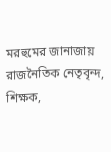মরহুমের জানাজায় রাজনৈতিক নেতৃবৃন্দ, শিক্ষক,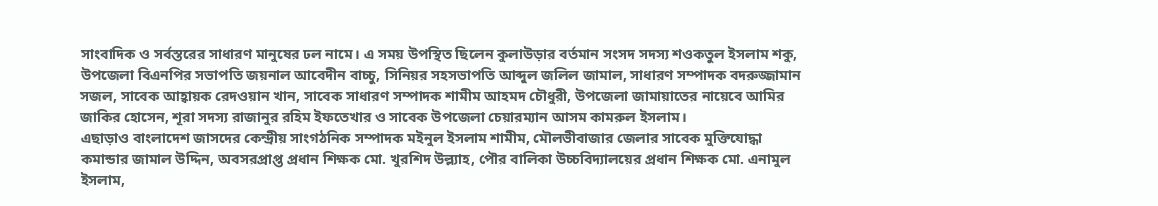সাংবাদিক ও সর্বস্তরের সাধারণ মানুষের ঢল নামে। এ সময় উপস্থিত ছিলেন কুলাউড়ার বর্তমান সংসদ সদস্য শওকতুল ইসলাম শকু, উপজেলা বিএনপির সভাপতি জয়নাল আবেদীন বাচ্চু, সিনিয়র সহসভাপতি আব্দুল জলিল জামাল, সাধারণ সম্পাদক বদরুজ্জামান সজল, সাবেক আহ্বায়ক রেদওয়ান খান, সাবেক সাধারণ সম্পাদক শামীম আহমদ চৌধুরী, উপজেলা জামায়াতের নায়েবে আমির জাকির হোসেন, শূরা সদস্য রাজানুর রহিম ইফতেখার ও সাবেক উপজেলা চেয়ারম্যান আসম কামরুল ইসলাম।
এছাড়াও বাংলাদেশ জাসদের কেন্দ্রীয় সাংগঠনিক সম্পাদক মইনুল ইসলাম শামীম, মৌলভীবাজার জেলার সাবেক মুক্তিযোদ্ধা কমান্ডার জামাল উদ্দিন, অবসরপ্রাপ্ত প্রধান শিক্ষক মো. খুরশিদ উল্ল্যাহ, পৌর বালিকা উচ্চবিদ্যালয়ের প্রধান শিক্ষক মো. এনামুল ইসলাম,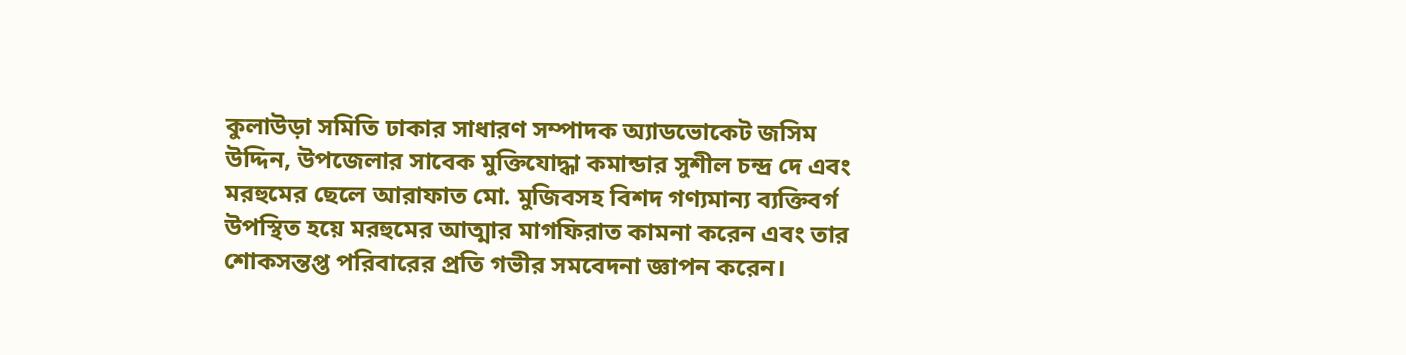কুলাউড়া সমিতি ঢাকার সাধারণ সম্পাদক অ্যাডভোকেট জসিম উদ্দিন, উপজেলার সাবেক মুক্তিযোদ্ধা কমান্ডার সুশীল চন্দ্র দে এবং মরহুমের ছেলে আরাফাত মো. মুজিবসহ বিশদ গণ্যমান্য ব্যক্তিবর্গ উপস্থিত হয়ে মরহুমের আত্মার মাগফিরাত কামনা করেন এবং তার শোকসন্তপ্ত পরিবারের প্রতি গভীর সমবেদনা জ্ঞাপন করেন।